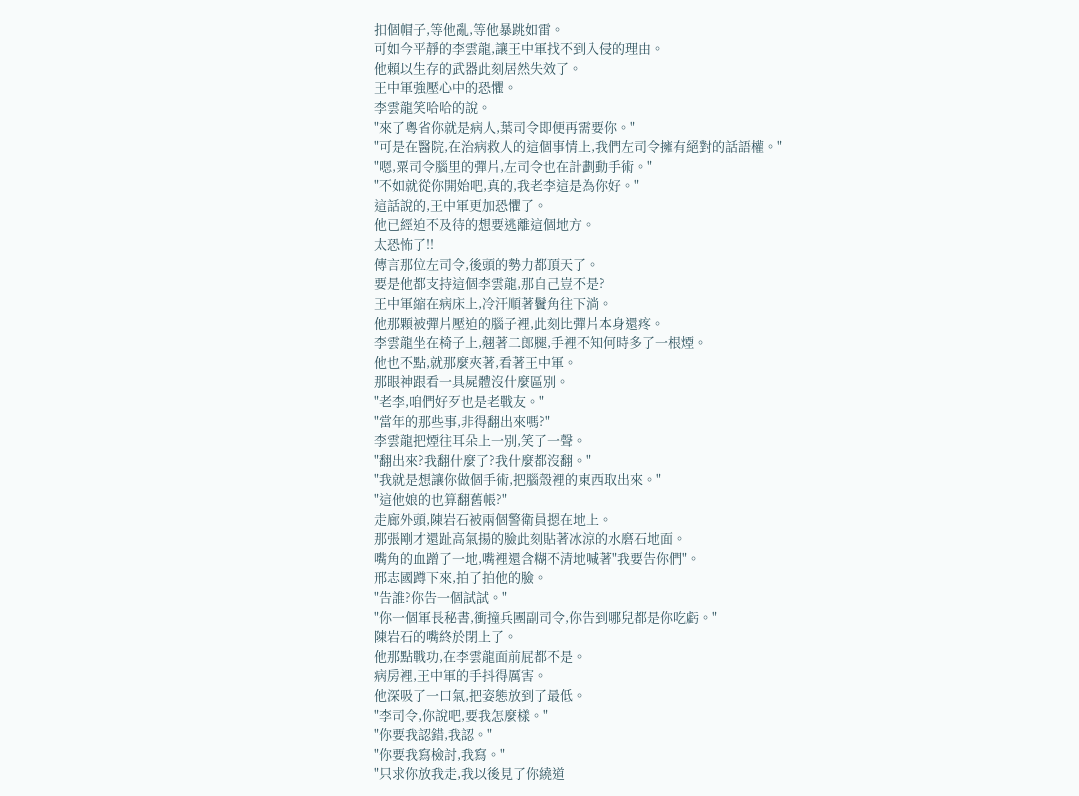扣個帽子,等他亂,等他暴跳如雷。
可如今平靜的李雲龍,讓王中軍找不到入侵的理由。
他賴以生存的武器此刻居然失效了。
王中軍強壓心中的恐懼。
李雲龍笑哈哈的說。
"來了粵省你就是病人,葉司令即便再需要你。"
"可是在醫院,在治病救人的這個事情上,我們左司令擁有絕對的話語權。"
"嗯,粟司令腦里的彈片,左司令也在計劃動手術。"
"不如就從你開始吧,真的,我老李這是為你好。"
這話說的,王中軍更加恐懼了。
他已經迫不及待的想要逃離這個地方。
太恐怖了!!
傳言那位左司令,後頭的勢力都頂天了。
要是他都支持這個李雲龍,那自己豈不是?
王中軍縮在病床上,冷汗順著鬢角往下淌。
他那顆被彈片壓迫的腦子裡,此刻比彈片本身還疼。
李雲龍坐在椅子上,翹著二郎腿,手裡不知何時多了一根煙。
他也不點,就那麼夾著,看著王中軍。
那眼神跟看一具屍體沒什麼區別。
"老李,咱們好歹也是老戰友。"
"當年的那些事,非得翻出來嗎?"
李雲龍把煙往耳朵上一別,笑了一聲。
"翻出來?我翻什麼了?我什麼都沒翻。"
"我就是想讓你做個手術,把腦殼裡的東西取出來。"
"這他娘的也算翻舊帳?"
走廊外頭,陳岩石被兩個警衛員摁在地上。
那張剛才還趾高氣揚的臉此刻貼著冰涼的水磨石地面。
嘴角的血蹭了一地,嘴裡還含糊不清地喊著"我要告你們"。
邢志國蹲下來,拍了拍他的臉。
"告誰?你告一個試試。"
"你一個軍長秘書,衝撞兵團副司令,你告到哪兒都是你吃虧。"
陳岩石的嘴終於閉上了。
他那點戰功,在李雲龍面前屁都不是。
病房裡,王中軍的手抖得厲害。
他深吸了一口氣,把姿態放到了最低。
"李司令,你說吧,要我怎麼樣。"
"你要我認錯,我認。"
"你要我寫檢討,我寫。"
"只求你放我走,我以後見了你繞道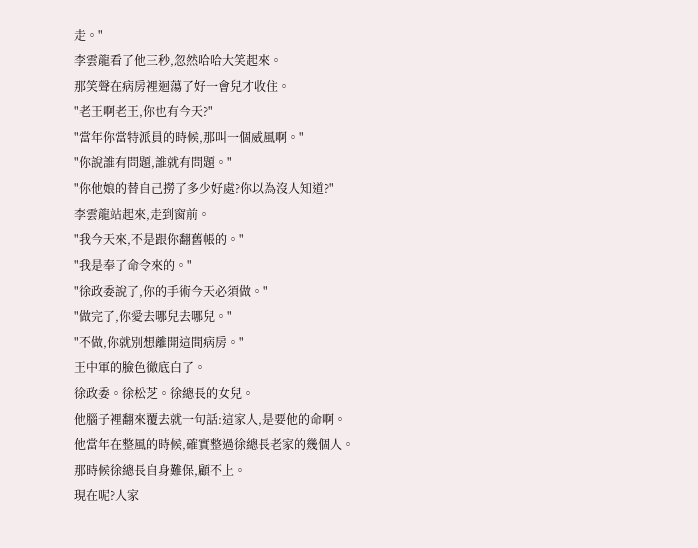走。"
李雲龍看了他三秒,忽然哈哈大笑起來。
那笑聲在病房裡迴蕩了好一會兒才收住。
"老王啊老王,你也有今天?"
"當年你當特派員的時候,那叫一個威風啊。"
"你說誰有問題,誰就有問題。"
"你他娘的替自己撈了多少好處?你以為沒人知道?"
李雲龍站起來,走到窗前。
"我今天來,不是跟你翻舊帳的。"
"我是奉了命令來的。"
"徐政委說了,你的手術今天必須做。"
"做完了,你愛去哪兒去哪兒。"
"不做,你就別想離開這間病房。"
王中軍的臉色徹底白了。
徐政委。徐松芝。徐總長的女兒。
他腦子裡翻來覆去就一句話:這家人,是要他的命啊。
他當年在整風的時候,確實整過徐總長老家的幾個人。
那時候徐總長自身難保,顧不上。
現在呢?人家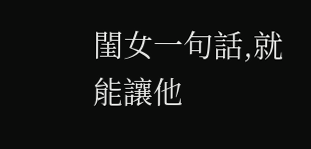閨女一句話,就能讓他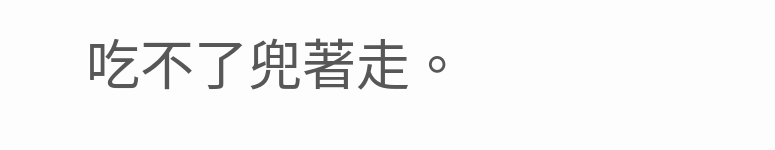吃不了兜著走。